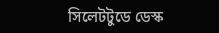সিলেটটুডে ডেস্ক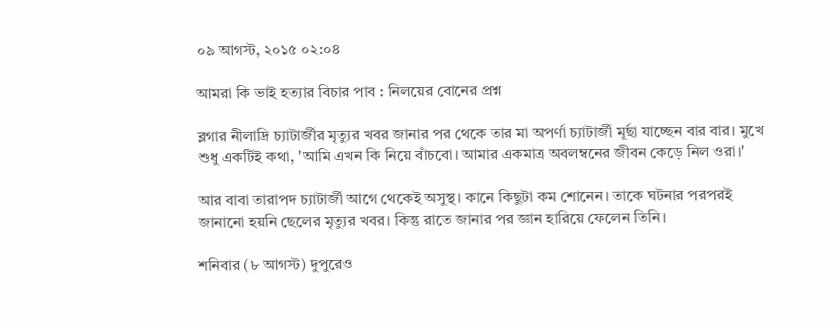০৯ আগস্ট, ২০১৫ ০২:০৪

আমরা কি ভাই হত্যার বিচার পাব : নিলয়ের বোনের প্রশ্ন

ব্লগার নীলাদ্রি চ্যাটার্জীর মৃত্যুর খবর জানার পর থেকে তার মা অপর্ণা চ্যাটার্জী মূর্ছা যাচ্ছেন বার বার। মুখে শুধু একটিই কথা, 'আমি এখন কি নিয়ে বাঁচবো। আমার একমাত্র অবলম্বনের জীবন কেড়ে নিল ওরা।'

আর বাবা তারাপদ চ্যাটার্জী আগে থেকেই অসুস্থ। কানে কিছুটা কম শোনেন। তাকে ঘটনার পরপরই জানানো হয়নি ছেলের মৃত্যুর খবর। কিন্তু রাতে জানার পর জ্ঞান হারিয়ে ফেলেন তিনি।

শনিবার (৮ আগস্ট) দুপুরেও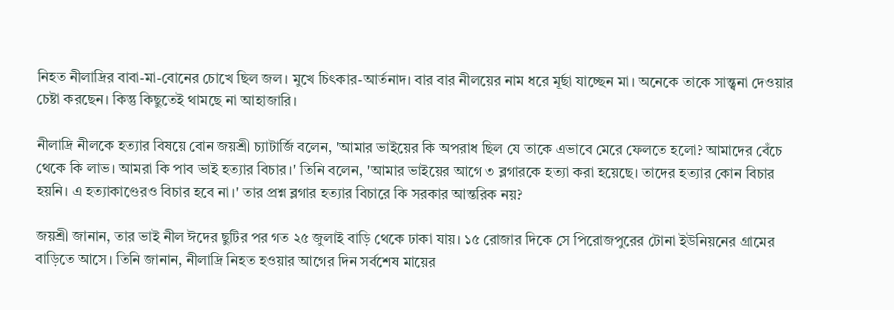নিহত নীলাদ্রির বাবা-মা-বোনের চোখে ছিল জল। মুখে চিৎকার-আর্তনাদ। বার বার নীলয়ের নাম ধরে মূর্ছা যাচ্ছেন মা। অনেকে তাকে সান্ত্বনা দেওয়ার চেষ্টা করছেন। কিন্তু কিছুতেই থামছে না আহাজারি।

নীলাদ্রি নীলকে হত্যার বিষয়ে বোন জয়শ্রী চ্যাটার্জি বলেন, 'আমার ভাইয়ের কি অপরাধ ছিল যে তাকে এভাবে মেরে ফেলতে হলো? আমাদের বেঁচে থেকে কি লাভ। আমরা কি পাব ভাই হত্যার বিচার।' তিনি বলেন, 'আমার ভাইয়ের আগে ৩ ব্লগারকে হত্যা করা হয়েছে। তাদের হত্যার কোন বিচার হয়নি। এ হত্যাকাণ্ডেরও বিচার হবে না।' তার প্রশ্ন ব্লগার হত্যার বিচারে কি সরকার আন্তরিক নয়?

জয়শ্রী জানান, তার ভাই নীল ঈদের ছুটির পর গত ২৫ জুলাই বাড়ি থেকে ঢাকা যায়। ১৫ রোজার দিকে সে পিরোজপুরের টোনা ইউনিয়নের গ্রামের বাড়িতে আসে। তিনি জানান, নীলাদ্রি নিহত হওয়ার আগের দিন সর্বশেষ মায়ের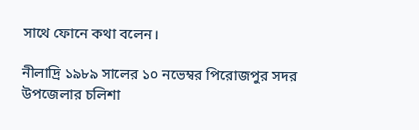সাথে ফোনে কথা বলেন।

নীলাদ্রি ১৯৮৯ সালের ১০ নভেম্বর পিরোজপুর সদর উপজেলার চলিশা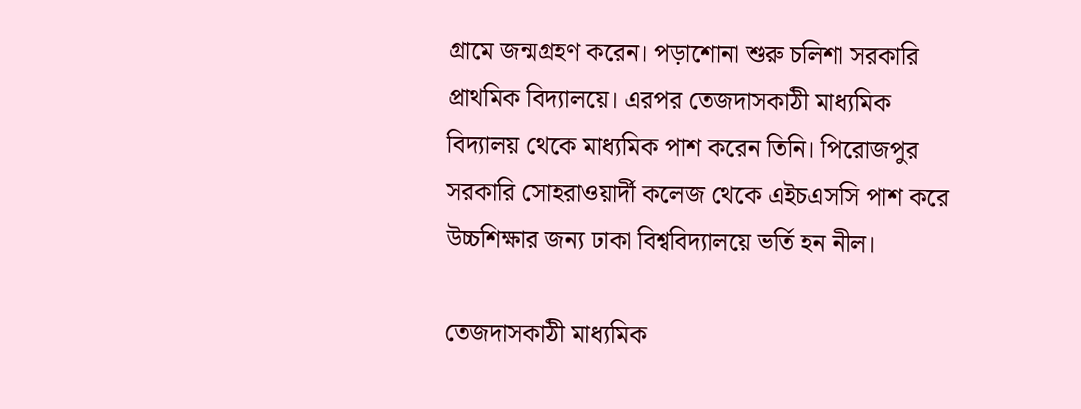গ্রামে জন্মগ্রহণ করেন। পড়াশোনা শুরু চলিশা সরকারি প্রাথমিক বিদ্যালয়ে। এরপর তেজদাসকাঠী মাধ্যমিক বিদ্যালয় থেকে মাধ্যমিক পাশ করেন তিনি। পিরোজপুর সরকারি সোহরাওয়ার্দী কলেজ থেকে এইচএসসি পাশ করে উচ্চশিক্ষার জন্য ঢাকা বিশ্ববিদ্যালয়ে ভর্তি হন নীল।

তেজদাসকাঠী মাধ্যমিক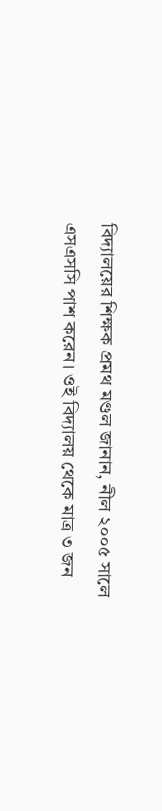বিদ্যালয়ের শিক্ষক প্রমথ মণ্ডল জানান, নীল ২০০৫ সালে এসএসসি পাশ করেন। ওই বিদ্যালয় থেকে মাত্র ৩ জন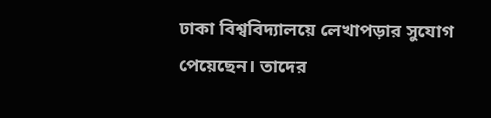ঢাকা বিশ্ববিদ্যালয়ে লেখাপড়ার সুযোগ পেয়েছেন। তাদের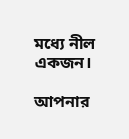মধ্যে নীল একজন।

আপনার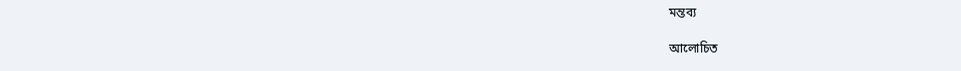মন্তব্য

আলোচিত